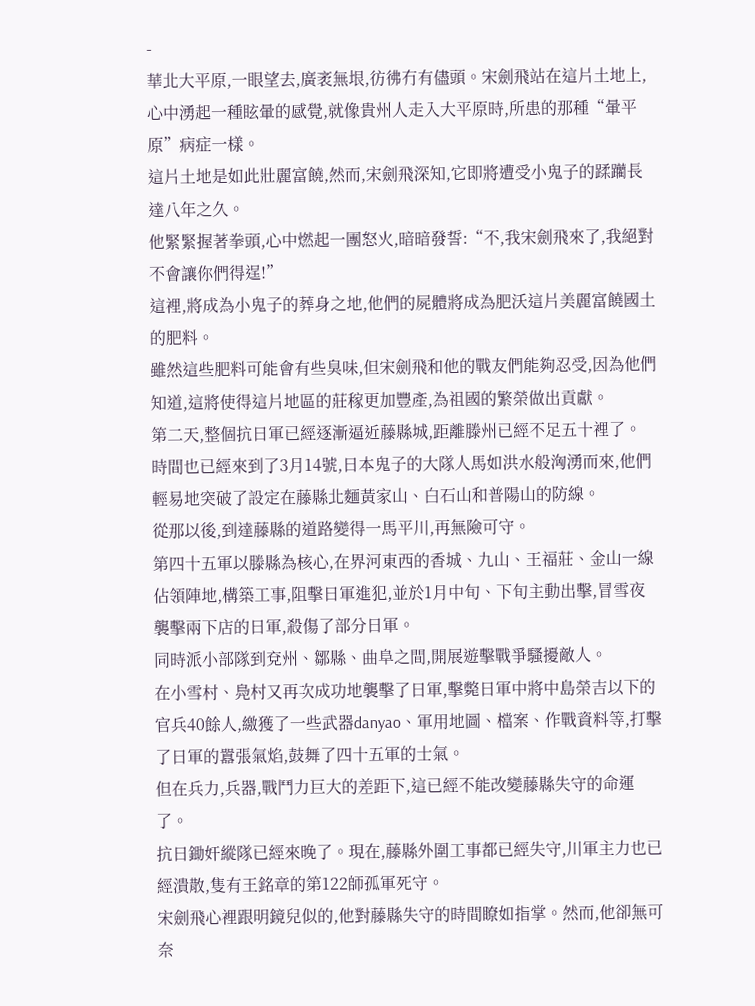-
華北大平原,一眼望去,廣袤無垠,彷彿冇有儘頭。宋劍飛站在這片土地上,心中湧起一種眩暈的感覺,就像貴州人走入大平原時,所患的那種“暈平原”病症一樣。
這片土地是如此壯麗富饒,然而,宋劍飛深知,它即將遭受小鬼子的蹂躪長達八年之久。
他緊緊握著拳頭,心中燃起一團怒火,暗暗發誓:“不,我宋劍飛來了,我絕對不會讓你們得逞!”
這裡,將成為小鬼子的葬身之地,他們的屍體將成為肥沃這片美麗富饒國土的肥料。
雖然這些肥料可能會有些臭味,但宋劍飛和他的戰友們能夠忍受,因為他們知道,這將使得這片地區的莊稼更加豐產,為祖國的繁榮做出貢獻。
第二天,整個抗日軍已經逐漸逼近藤縣城,距離滕州已經不足五十裡了。
時間也已經來到了3月14號,日本鬼子的大隊人馬如洪水般洶湧而來,他們輕易地突破了設定在藤縣北麵黃家山、白石山和普陽山的防線。
從那以後,到達藤縣的道路變得一馬平川,再無險可守。
第四十五軍以滕縣為核心,在界河東西的香城、九山、王福莊、金山一線佔領陣地,構築工事,阻擊日軍進犯,並於1月中旬、下旬主動出擊,冒雪夜襲擊兩下店的日軍,殺傷了部分日軍。
同時派小部隊到兗州、鄒縣、曲阜之間,開展遊擊戰爭騷擾敵人。
在小雪村、鳧村又再次成功地襲擊了日軍,擊斃日軍中將中島榮吉以下的官兵40餘人,繳獲了一些武器danyao、軍用地圖、檔案、作戰資料等,打擊了日軍的囂張氣焰,鼓舞了四十五軍的士氣。
但在兵力,兵器,戰鬥力巨大的差距下,這已經不能改變藤縣失守的命運了。
抗日鋤奸縱隊已經來晚了。現在,藤縣外圍工事都已經失守,川軍主力也已經潰散,隻有王銘章的第122師孤軍死守。
宋劍飛心裡跟明鏡兒似的,他對藤縣失守的時間瞭如指掌。然而,他卻無可奈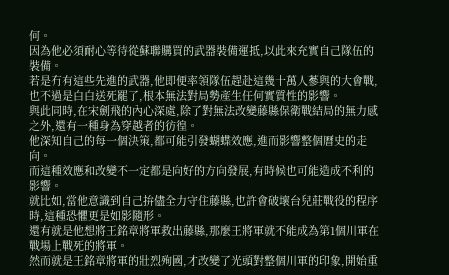何。
因為他必須耐心等待從蘇聯購買的武器裝備運抵,以此來充實自己隊伍的裝備。
若是冇有這些先進的武器,他即便率領隊伍趕赴這幾十萬人蔘與的大會戰,也不過是白白送死罷了,根本無法對局勢產生任何實質性的影響。
與此同時,在宋劍飛的內心深處,除了對無法改變藤縣保衛戰結局的無力感之外,還有一種身為穿越者的彷徨。
他深知自己的每一個決策,都可能引發蝴蝶效應,進而影響整個曆史的走向。
而這種效應和改變不一定都是向好的方向發展,有時候也可能造成不利的影響。
就比如,當他意識到自己拚儘全力守住藤縣,也許會破壞台兒莊戰役的程序時,這種恐懼更是如影隨形。
還有就是他想將王銘章將軍救出藤縣,那麼王將軍就不能成為第1個川軍在戰場上戰死的將軍。
然而就是王銘章將軍的壯烈殉國,才改變了光頭對整個川軍的印象,開始重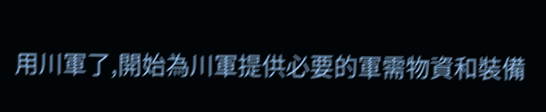用川軍了,開始為川軍提供必要的軍需物資和裝備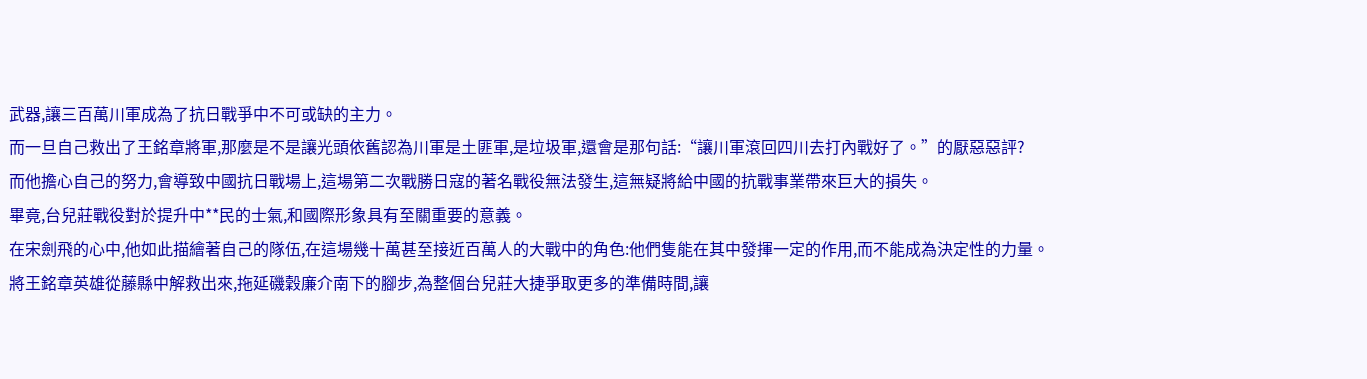武器,讓三百萬川軍成為了抗日戰爭中不可或缺的主力。
而一旦自己救出了王銘章將軍,那麼是不是讓光頭依舊認為川軍是土匪軍,是垃圾軍,還會是那句話:“讓川軍滾回四川去打內戰好了。”的厭惡惡評?
而他擔心自己的努力,會導致中國抗日戰場上,這場第二次戰勝日寇的著名戰役無法發生,這無疑將給中國的抗戰事業帶來巨大的損失。
畢竟,台兒莊戰役對於提升中**民的士氣,和國際形象具有至關重要的意義。
在宋劍飛的心中,他如此描繪著自己的隊伍,在這場幾十萬甚至接近百萬人的大戰中的角色:他們隻能在其中發揮一定的作用,而不能成為決定性的力量。
將王銘章英雄從藤縣中解救出來,拖延磯穀廉介南下的腳步,為整個台兒莊大捷爭取更多的準備時間,讓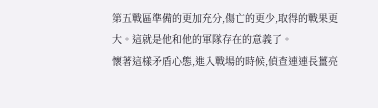第五戰區準備的更加充分,傷亡的更少,取得的戰果更大。這就是他和他的軍隊存在的意義了。
懷著這樣矛盾心態,進入戰場的時候,偵查連連長薑亮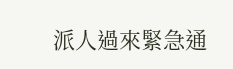派人過來緊急通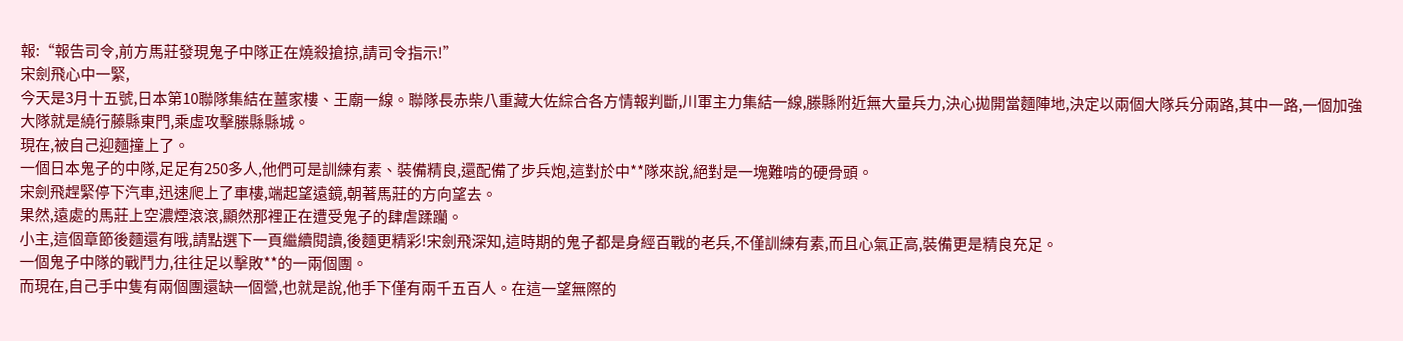報:“報告司令,前方馬莊發現鬼子中隊正在燒殺搶掠,請司令指示!”
宋劍飛心中一緊,
今天是3月十五號,日本第10聯隊集結在薑家樓、王廟一線。聯隊長赤柴八重藏大佐綜合各方情報判斷,川軍主力集結一線,滕縣附近無大量兵力,決心拋開當麵陣地,決定以兩個大隊兵分兩路,其中一路,一個加強大隊就是繞行藤縣東門,乘虛攻擊滕縣縣城。
現在,被自己迎麵撞上了。
一個日本鬼子的中隊,足足有250多人,他們可是訓練有素、裝備精良,還配備了步兵炮,這對於中**隊來說,絕對是一塊難啃的硬骨頭。
宋劍飛趕緊停下汽車,迅速爬上了車樓,端起望遠鏡,朝著馬莊的方向望去。
果然,遠處的馬莊上空濃煙滾滾,顯然那裡正在遭受鬼子的肆虐蹂躪。
小主,這個章節後麵還有哦,請點選下一頁繼續閱讀,後麵更精彩!宋劍飛深知,這時期的鬼子都是身經百戰的老兵,不僅訓練有素,而且心氣正高,裝備更是精良充足。
一個鬼子中隊的戰鬥力,往往足以擊敗**的一兩個團。
而現在,自己手中隻有兩個團還缺一個營,也就是說,他手下僅有兩千五百人。在這一望無際的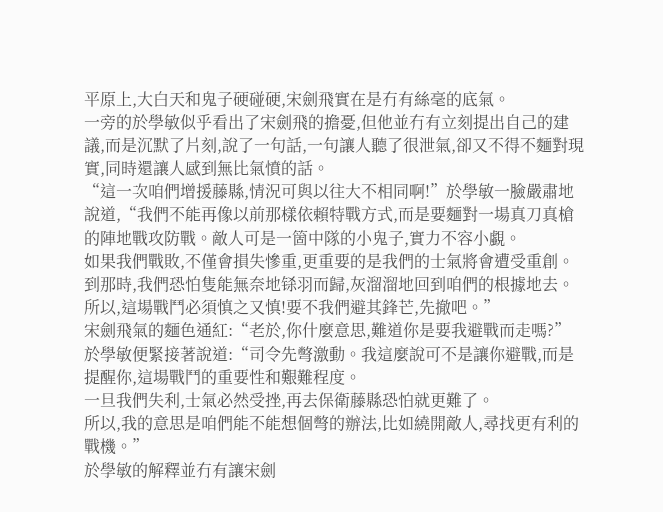平原上,大白天和鬼子硬碰硬,宋劍飛實在是冇有絲毫的底氣。
一旁的於學敏似乎看出了宋劍飛的擔憂,但他並冇有立刻提出自己的建議,而是沉默了片刻,說了一句話,一句讓人聽了很泄氣,卻又不得不麵對現實,同時還讓人感到無比氣憤的話。
“這一次咱們增援藤縣,情況可與以往大不相同啊!”於學敏一臉嚴肅地說道,“我們不能再像以前那樣依賴特戰方式,而是要麵對一場真刀真槍的陣地戰攻防戰。敵人可是一箇中隊的小鬼子,實力不容小覷。
如果我們戰敗,不僅會損失慘重,更重要的是我們的士氣將會遭受重創。到那時,我們恐怕隻能無奈地铩羽而歸,灰溜溜地回到咱們的根據地去。所以,這場戰鬥必須慎之又慎!要不我們避其鋒芒,先撤吧。”
宋劍飛氣的麵色通紅:“老於,你什麼意思,難道你是要我避戰而走嗎?”
於學敏便緊接著說道:“司令先彆激動。我這麼說可不是讓你避戰,而是提醒你,這場戰鬥的重要性和艱難程度。
一旦我們失利,士氣必然受挫,再去保衛藤縣恐怕就更難了。
所以,我的意思是咱們能不能想個彆的辦法,比如繞開敵人,尋找更有利的戰機。”
於學敏的解釋並冇有讓宋劍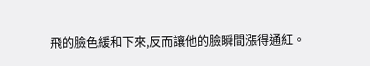飛的臉色緩和下來,反而讓他的臉瞬間漲得通紅。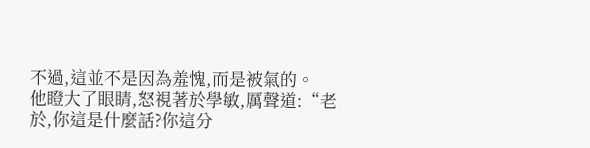不過,這並不是因為羞愧,而是被氣的。
他瞪大了眼睛,怒視著於學敏,厲聲道:“老於,你這是什麼話?你這分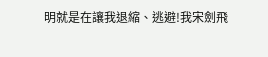明就是在讓我退縮、逃避!我宋劍飛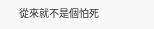從來就不是個怕死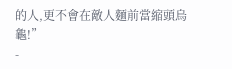的人,更不會在敵人麵前當縮頭烏龜!”
-